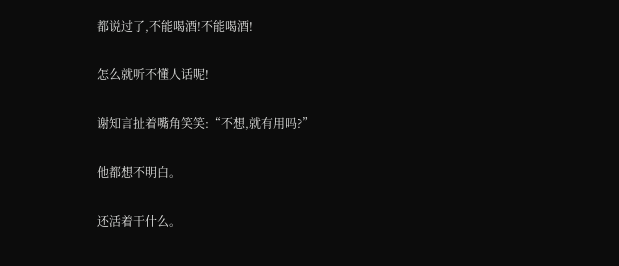都说过了,不能喝酒!不能喝酒!

怎么就听不懂人话呢!

谢知言扯着嘴角笑笑:“不想,就有用吗?”

他都想不明白。

还活着干什么。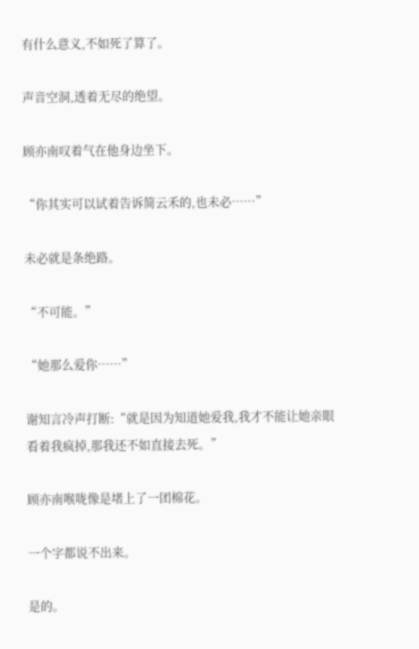有什么意义,不如死了算了。

声音空洞,透着无尽的绝望。

顾亦南叹着气在他身边坐下。

“你其实可以试着告诉简云禾的,也未必……”

未必就是条绝路。

“不可能。”

“她那么爱你……”

谢知言冷声打断:“就是因为知道她爱我,我才不能让她亲眼看着我疯掉,那我还不如直接去死。”

顾亦南喉咙像是堵上了一团棉花。

一个字都说不出来。

是的。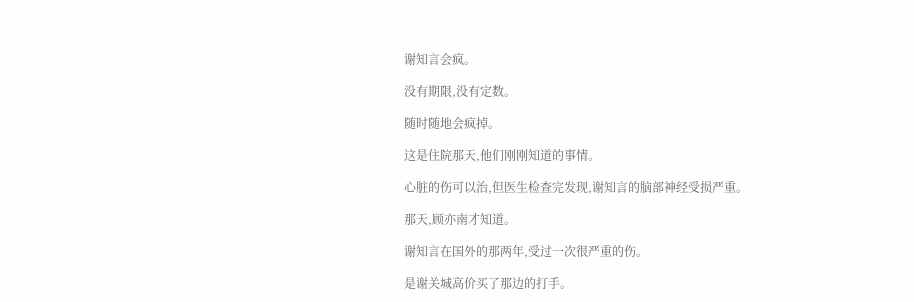谢知言会疯。

没有期限,没有定数。

随时随地会疯掉。

这是住院那天,他们刚刚知道的事情。

心脏的伤可以治,但医生检查完发现,谢知言的脑部神经受损严重。

那天,顾亦南才知道。

谢知言在国外的那两年,受过一次很严重的伤。

是谢关城高价买了那边的打手。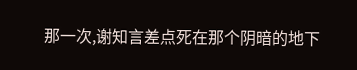那一次,谢知言差点死在那个阴暗的地下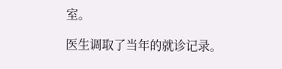室。

医生调取了当年的就诊记录。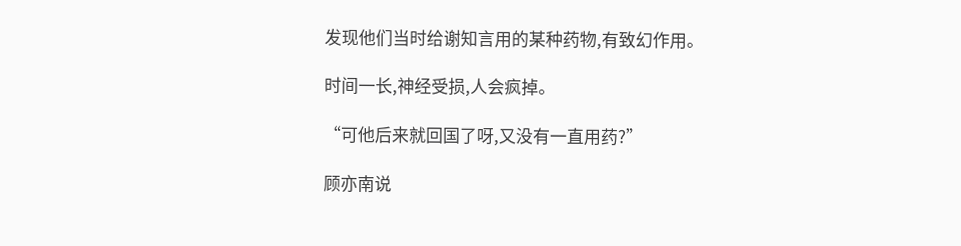发现他们当时给谢知言用的某种药物,有致幻作用。

时间一长,神经受损,人会疯掉。

“可他后来就回国了呀,又没有一直用药?”

顾亦南说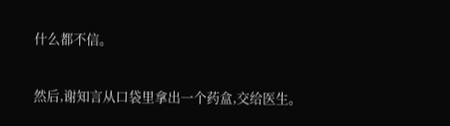什么都不信。

然后,谢知言从口袋里拿出一个药盒,交给医生。